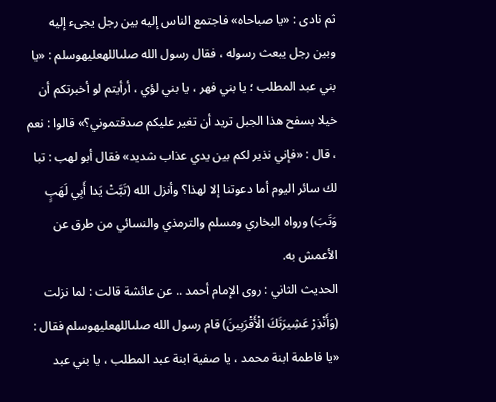ثم نادى : «يا صباحاه» فاجتمع الناس إليه بين رجل يجىء إليه وبين رجل يبعث رسوله ، فقال رسول الله صلىاللهعليهوسلم : «يا بني عبد المطلب ؛ يا بني فهر ، يا بني لؤي ، أرأيتم لو أخبرتكم أن خيلا بسفح هذا الجبل تريد أن تغير عليكم صدقتموني؟» قالوا : نعم ، قال : «فإني نذير لكم بين يدي عذاب شديد» فقال أبو لهب : تبا لك سائر اليوم أما دعوتنا إلا لهذا؟ وأنزل الله (تَبَّتْ يَدا أَبِي لَهَبٍ وَتَبَ) ورواه البخاري ومسلم والترمذي والنسائي من طرق عن الأعمش به.
الحديث الثاني : روى الإمام أحمد .. عن عائشة قالت : لما نزلت (وَأَنْذِرْ عَشِيرَتَكَ الْأَقْرَبِينَ) قام رسول الله صلىاللهعليهوسلم فقال : «يا فاطمة ابنة محمد ، يا صفية ابنة عبد المطلب ، يا بني عبد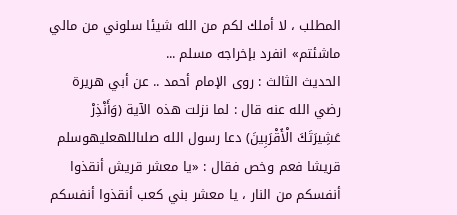المطلب ، لا أملك لكم من الله شيئا سلوني من مالي ماشئتم» انفرد بإخراجه مسلم ...
الحديث الثالث : روى الإمام أحمد .. عن أبي هريرة رضي الله عنه قال : لما نزلت هذه الآية (وَأَنْذِرْ عَشِيرَتَكَ الْأَقْرَبِينَ) دعا رسول الله صلىاللهعليهوسلم قريشا فعم وخص فقال : «يا معشر قريش أنقذوا أنفسكم من النار ، يا معشر بني كعب أنقذوا أنفسكم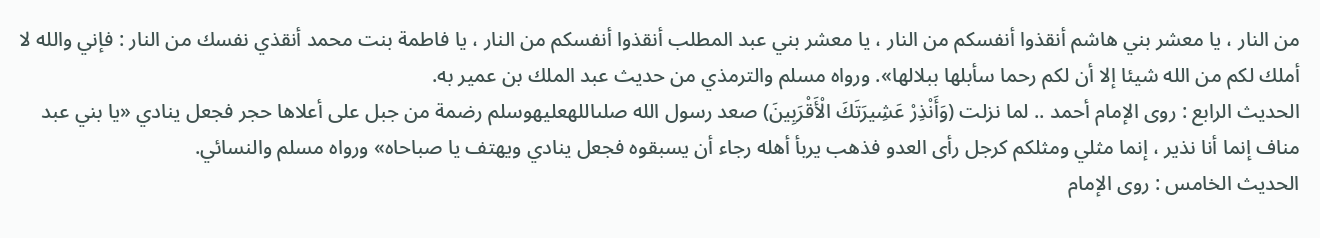من النار ، يا معشر بني هاشم أنقذوا أنفسكم من النار ، يا معشر بني عبد المطلب أنقذوا أنفسكم من النار ، يا فاطمة بنت محمد أنقذي نفسك من النار : فإني والله لا أملك لكم من الله شيئا إلا أن لكم رحما سأبلها ببلالها». ورواه مسلم والترمذي من حديث عبد الملك بن عمير به.
الحديث الرابع : روى الإمام أحمد .. لما نزلت (وَأَنْذِرْ عَشِيرَتَكَ الْأَقْرَبِينَ) صعد رسول الله صلىاللهعليهوسلم رضمة من جبل على أعلاها حجر فجعل ينادي «يا بني عبد مناف إنما أنا نذير ، إنما مثلي ومثلكم كرجل رأى العدو فذهب يربأ أهله رجاء أن يسبقوه فجعل ينادي ويهتف يا صباحاه» ورواه مسلم والنسائي.
الحديث الخامس : روى الإمام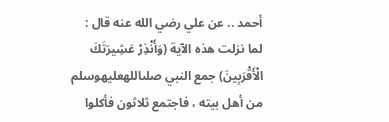أحمد .. عن علي رضي الله عنه قال : لما نزلت هذه الآية (وَأَنْذِرْ عَشِيرَتَكَ الْأَقْرَبِينَ) جمع النبي صلىاللهعليهوسلم من أهل بيته ، فاجتمع ثلاثون فأكلوا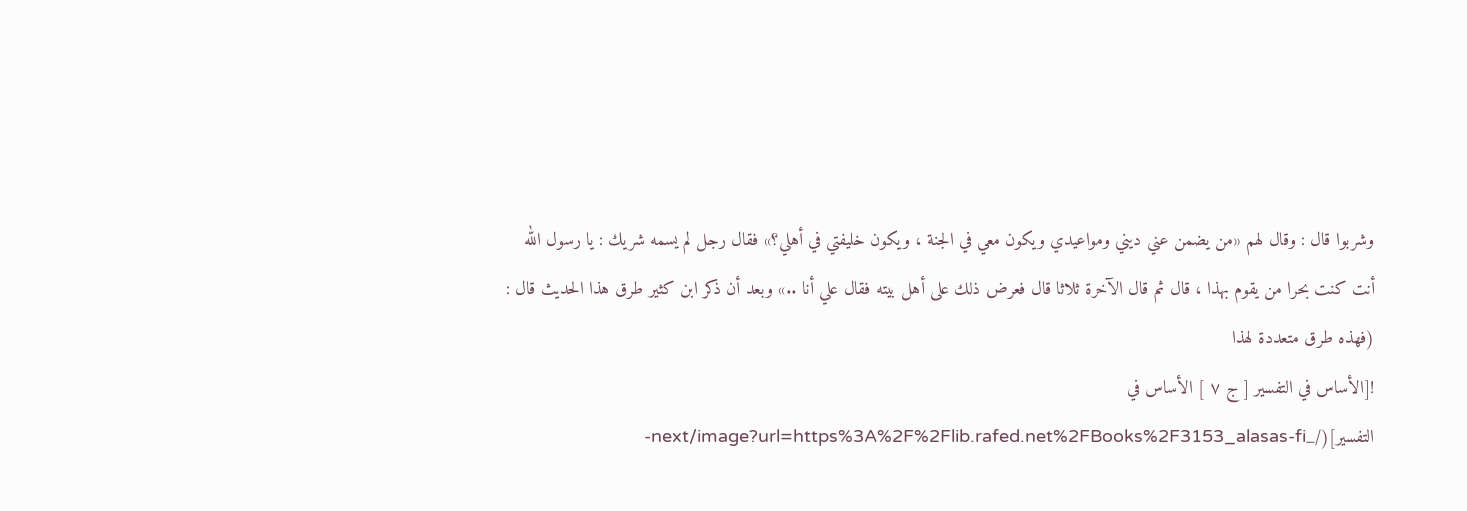وشربوا قال : وقال لهم «من يضمن عني ديني ومواعيدي ويكون معي في الجنة ، ويكون خليفتي في أهلي؟» فقال رجل لم يسمه شريك : يا رسول الله أنت كنت بحرا من يقوم بهذا ، قال ثم قال الآخرة ثلاثا قال فعرض ذلك على أهل بيته فقال علي أنا ..» وبعد أن ذكر ابن كثير طرق هذا الحديث قال : (فهذه طرق متعددة لهذا
![الأساس في التفسير [ ج ٧ ] الأساس في التفسير](/_next/image?url=https%3A%2F%2Flib.rafed.net%2FBooks%2F3153_alasas-fi-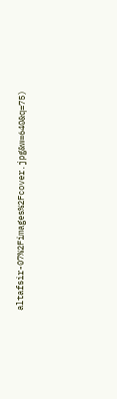altafsir-07%2Fimages%2Fcover.jpg&w=640&q=75)